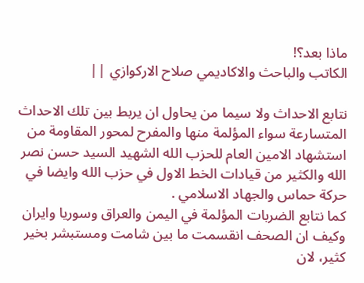ماذا بعد؟!
الكاتب والباحث والاكاديمي صلاح الاركوازي ||

نتابع الاحداث ولا سيما من يحاول ان يربط بين تلك الاحداث المتسارعة سواء المؤلمة منها والمفرح لمحور المقاومة من استشهاد الامين العام للحزب الله الشهيد السيد حسن نصر الله والكثير من قيادات الخط الاول في حزب الله وايضا في حركة حماس والجهاد الاسلامي .
كما نتابع الضربات المؤلمة في اليمن والعراق وسوريا وايران وكيف ان الصحف انقسمت ما بين شامت ومستبشر بخير كثير، لان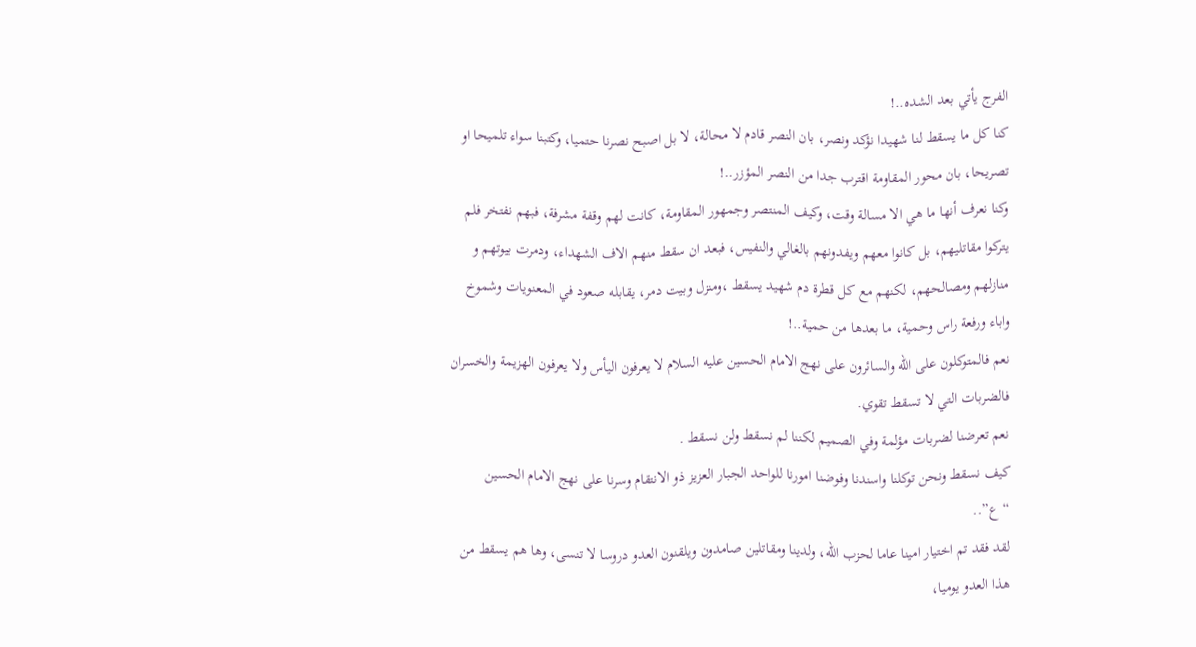الفرج يأتي بعد الشده..!
كنا كل ما يسقط لنا شهيدا نؤكد ونصر، بان النصر قادم لا محالة، لا بل اصبح نصرنا حتميا، وكتبنا سواء تلميحا او تصريحا، بان محور المقاومة اقترب جدا من النصر المؤزر..!
وكنا نعرف أنها ما هي الا مسالة وقت، وكيف المنتصر وجمهور المقاومة، كانت لهم وقفة مشرفة، فبهم نفتخر فلم يتركوا مقاتليهم، بل كانوا معهم ويفدونهم بالغالي والنفيس، فبعد ان سقط منهم الاف الشهداء، ودمرت بيوتهم و منازلهم ومصالحهم، لكنهم مع كل قطرة دم شهيد يسقط ،ومنزل وبيت دمر، يقابله صعود في المعنويات وشموخ واباء ورفعة راس وحمية، ما بعدها من حمية..!
نعم فالمتوكلون على الله والسائرون على نهج الامام الحسين عليه السلام لا يعرفون اليأس ولا يعرفون الهزيمة والخسران فالضربات التي لا تسقط تقوي.
نعم تعرضنا لضربات مؤلمة وفي الصميم لكننا لم نسقط ولن نسقط .
كيف نسقط ونحن توكلنا واسندنا وفوضنا امورنا للواحد الجبار العزيز ذو الانتقام وسرنا على نهج الامام الحسين “ع”..
لقد فقد تم اختيار امينا عاما لحزب الله، ولدينا ومقاتلين صامدون ويلقنون العدو دروسا لا تنسى، وها هم يسقط من هذا العدو يوميا،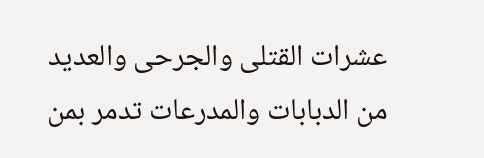عشرات القتلى والجرحى والعديد من الدبابات والمدرعات تدمر بمن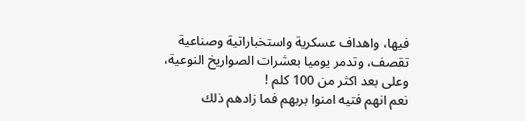فيها، واهداف عسكرية واستخباراتية وصناعية تقصف، وتدمر يوميا بعشرات الصواريخ النوعية، وعلى بعد اكثر من 100 كلم !
نعم انهم فتيه امنوا بربهم فما زادهم ذلك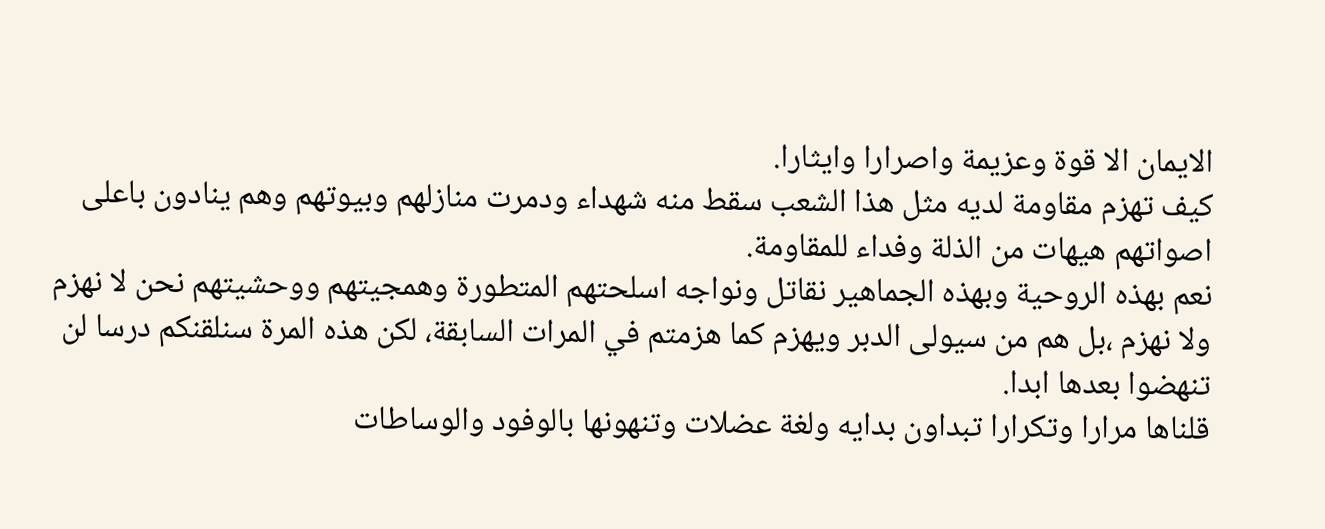الايمان الا قوة وعزيمة واصرارا وايثارا.
كيف تهزم مقاومة لديه مثل هذا الشعب سقط منه شهداء ودمرت منازلهم وبيوتهم وهم ينادون باعلى اصواتهم هيهات من الذلة وفداء للمقاومة.
نعم بهذه الروحية وبهذه الجماهير نقاتل ونواجه اسلحتهم المتطورة وهمجيتهم ووحشيتهم نحن لا نهزم ولا نهزم ،بل هم من سيولى الدبر ويهزم كما هزمتم في المرات السابقة، لكن هذه المرة سنلقنكم درسا لن تنهضوا بعدها ابدا.
قلناها مرارا وتكرارا تبداون بدايه ولغة عضلات وتنهونها بالوفود والوساطات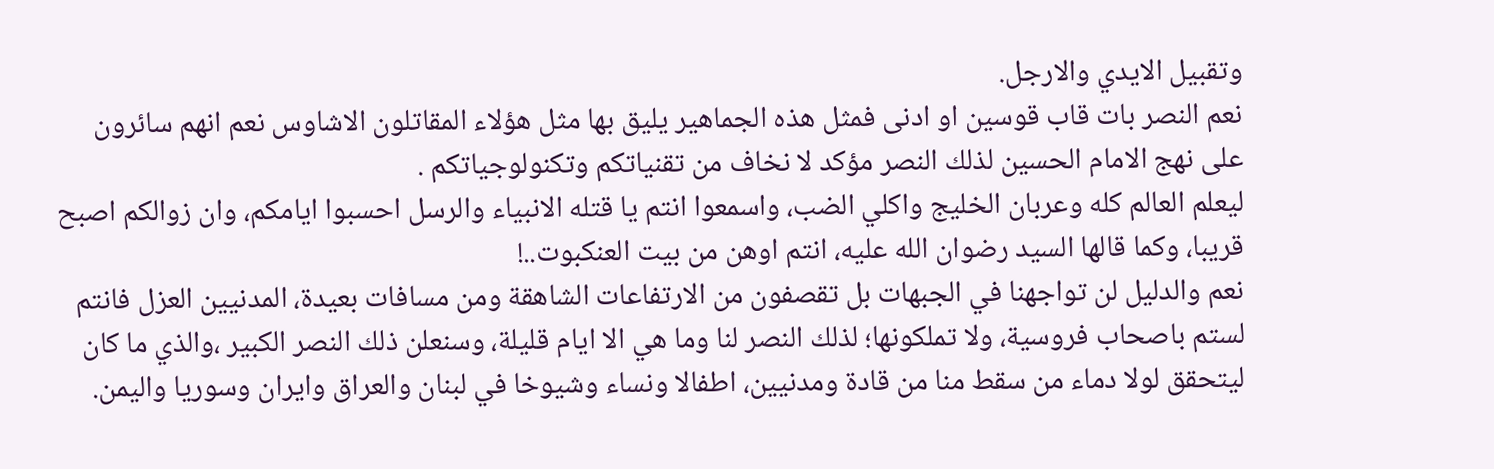وتقبيل الايدي والارجل.
نعم النصر بات قاب قوسين او ادنى فمثل هذه الجماهير يليق بها مثل هؤلاء المقاتلون الاشاوس نعم انهم سائرون على نهج الامام الحسين لذلك النصر مؤكد لا نخاف من تقنياتكم وتكنولوجياتكم .
ليعلم العالم كله وعربان الخليج واكلي الضب، واسمعوا انتم يا قتله الانبياء والرسل احسبوا ايامكم، وان زوالكم اصبح قريبا، وكما قالها السيد رضوان الله عليه، انتم اوهن من بيت العنكبوت..!
نعم والدليل لن تواجهنا في الجبهات بل تقصفون من الارتفاعات الشاهقة ومن مسافات بعيدة، المدنيين العزل فانتم لستم باصحاب فروسية، ولا تملكونها؛ لذلك النصر لنا وما هي الا ايام قليلة، وسنعلن ذلك النصر الكبير ،والذي ما كان ليتحقق لولا دماء من سقط منا من قادة ومدنيين، اطفالا ونساء وشيوخا في لبنان والعراق وايران وسوريا واليمن.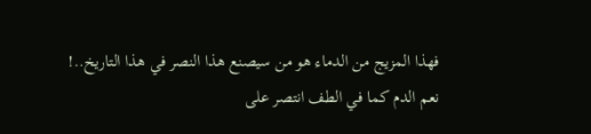فهذا المزيج من الدماء هو من سيصنع هذا النصر في هذا التاريخ..!
نعم الدم كما في الطف انتصر على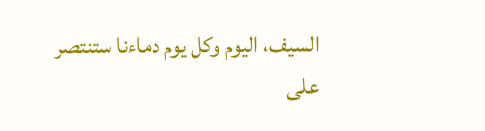السيف، اليوم وكل يوم دماءنا ستنتصر على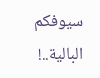سيوفكم البالية..!